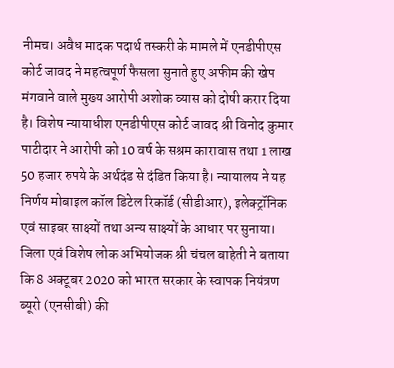नीमच। अवैध मादक पदार्थ तस्करी के मामले में एनडीपीएस कोर्ट जावद ने महत्वपूर्ण फैसला सुनाते हुए अफीम की खेप मंगवाने वाले मुख्य आरोपी अशोक व्यास को दोषी करार दिया है। विशेष न्यायाधीश एनडीपीएस कोर्ट जावद श्री विनोद कुमार पाटीदार ने आरोपी को 10 वर्ष के सश्रम कारावास तथा 1 लाख 50 हजार रुपये के अर्थदंड से दंडित किया है। न्यायालय ने यह निर्णय मोबाइल कॉल डिटेल रिकॉर्ड (सीडीआर), इलेक्ट्रॉनिक एवं साइबर साक्ष्यों तथा अन्य साक्ष्यों के आधार पर सुनाया।
जिला एवं विशेष लोक अभियोजक श्री चंचल बाहेती ने बताया कि 8 अक्टूबर 2020 को भारत सरकार के स्वापक नियंत्रण ब्यूरो (एनसीबी) की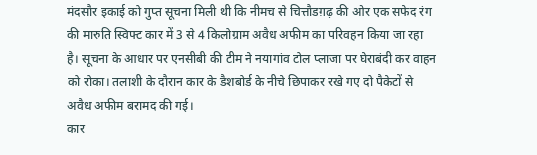मंदसौर इकाई को गुप्त सूचना मिली थी कि नीमच से चित्तौडग़ढ़ की ओर एक सफेद रंग की मारुति स्विफ्ट कार में 3 से 4 किलोग्राम अवैध अफीम का परिवहन किया जा रहा है। सूचना के आधार पर एनसीबी की टीम ने नयागांव टोल प्लाजा पर घेराबंदी कर वाहन को रोका। तलाशी के दौरान कार के डैशबोर्ड के नीचे छिपाकर रखे गए दो पैकेटों से अवैध अफीम बरामद की गई।
कार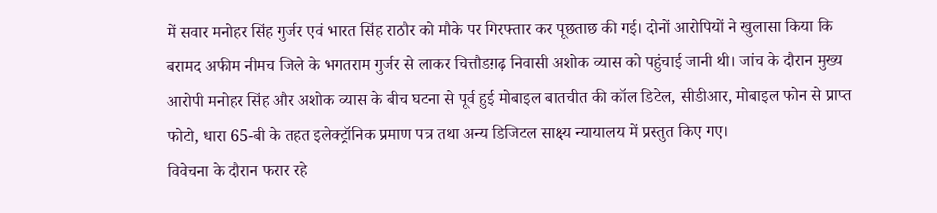में सवार मनोहर सिंह गुर्जर एवं भारत सिंह राठौर को मौके पर गिरफ्तार कर पूछताछ की गई। दोनों आरोपियों ने खुलासा किया कि बरामद अफीम नीमच जिले के भगतराम गुर्जर से लाकर चित्तौडग़ढ़ निवासी अशोक व्यास को पहुंचाई जानी थी। जांच के दौरान मुख्य आरोपी मनोहर सिंह और अशोक व्यास के बीच घटना से पूर्व हुई मोबाइल बातचीत की कॉल डिटेल, सीडीआर, मोबाइल फोन से प्राप्त फोटो, धारा 65-बी के तहत इलेक्ट्रॉनिक प्रमाण पत्र तथा अन्य डिजिटल साक्ष्य न्यायालय में प्रस्तुत किए गए।
विवेचना के दौरान फरार रहे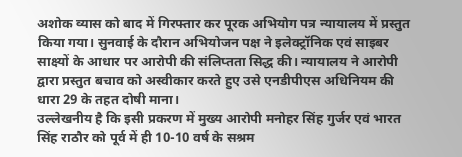अशोक व्यास को बाद में गिरफ्तार कर पूरक अभियोग पत्र न्यायालय में प्रस्तुत किया गया। सुनवाई के दौरान अभियोजन पक्ष ने इलेक्ट्रॉनिक एवं साइबर साक्ष्यों के आधार पर आरोपी की संलिप्तता सिद्ध की। न्यायालय ने आरोपी द्वारा प्रस्तुत बचाव को अस्वीकार करते हुए उसे एनडीपीएस अधिनियम की धारा 29 के तहत दोषी माना।
उल्लेखनीय है कि इसी प्रकरण में मुख्य आरोपी मनोहर सिंह गुर्जर एवं भारत सिंह राठौर को पूर्व में ही 10-10 वर्ष के सश्रम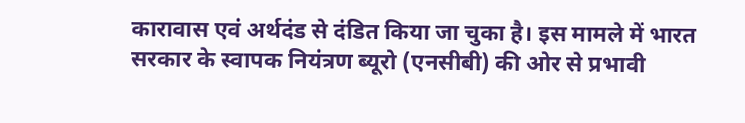कारावास एवं अर्थदंड से दंडित किया जा चुका है। इस मामले में भारत सरकार के स्वापक नियंत्रण ब्यूरो (एनसीबी) की ओर से प्रभावी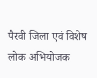पैरवी जिला एवं विशेष लोक अभियोजक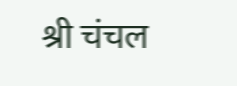श्री चंचल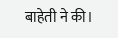बाहेती ने की।